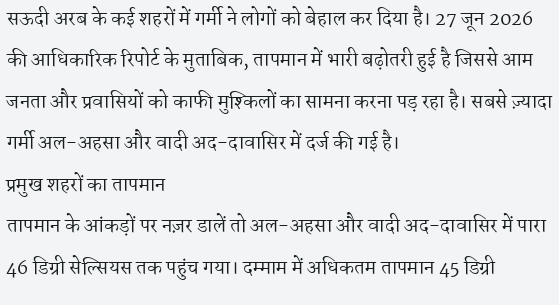सऊदी अरब के कई शहरों में गर्मी ने लोगों को बेहाल कर दिया है। 27 जून 2026 की आधिकारिक रिपोर्ट के मुताबिक, तापमान में भारी बढ़ोतरी हुई है जिससे आम जनता और प्रवासियों को काफी मुश्किलों का सामना करना पड़ रहा है। सबसे ज़्यादा गर्मी अल-अहसा और वादी अद-दावासिर में दर्ज की गई है।
प्रमुख शहरों का तापमान
तापमान के आंकड़ों पर नज़र डालें तो अल-अहसा और वादी अद-दावासिर में पारा 46 डिग्री सेल्सियस तक पहुंच गया। दम्माम में अधिकतम तापमान 45 डिग्री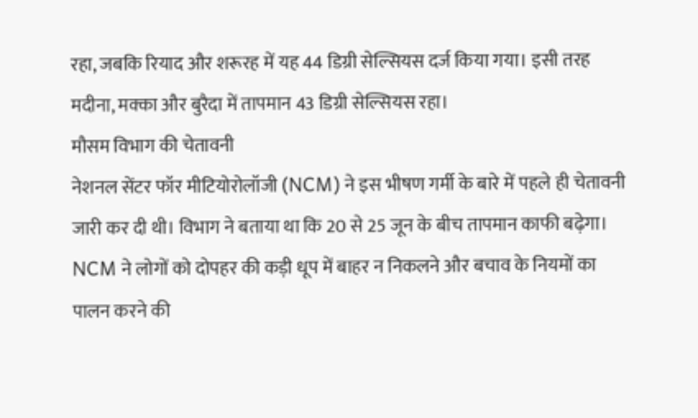रहा, जबकि रियाद और शरूरह में यह 44 डिग्री सेल्सियस दर्ज किया गया। इसी तरह मदीना, मक्का और बुरैदा में तापमान 43 डिग्री सेल्सियस रहा।
मौसम विभाग की चेतावनी
नेशनल सेंटर फॉर मीटियोरोलॉजी (NCM) ने इस भीषण गर्मी के बारे में पहले ही चेतावनी जारी कर दी थी। विभाग ने बताया था कि 20 से 25 जून के बीच तापमान काफी बढ़ेगा। NCM ने लोगों को दोपहर की कड़ी धूप में बाहर न निकलने और बचाव के नियमों का पालन करने की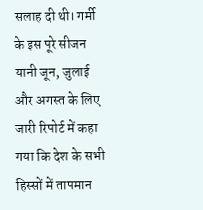सलाह दी थी। गर्मी के इस पूरे सीजन यानी जून, जुलाई और अगस्त के लिए जारी रिपोर्ट में कहा गया कि देश के सभी हिस्सों में तापमान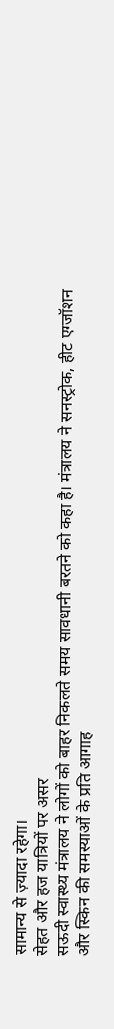सामान्य से ज़्यादा रहेगा।
सेहत और हज यात्रियों पर असर
सऊदी स्वास्थ्य मंत्रालय ने लोगों को बाहर निकलते समय सावधानी बरतने को कहा है। मंत्रालय ने सनस्ट्रोक, हीट एग्जॉशन और स्किन की समस्याओं के प्रति आगाह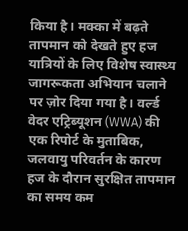किया है। मक्का में बढ़ते तापमान को देखते हुए हज यात्रियों के लिए विशेष स्वास्थ्य जागरूकता अभियान चलाने पर ज़ोर दिया गया है। वर्ल्ड वेदर एट्रिब्यूशन (WWA) की एक रिपोर्ट के मुताबिक, जलवायु परिवर्तन के कारण हज के दौरान सुरक्षित तापमान का समय कम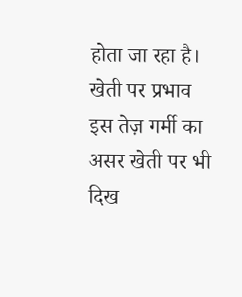होता जा रहा है।
खेती पर प्रभाव
इस तेज़ गर्मी का असर खेती पर भी दिख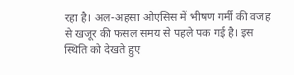रहा है। अल-अहसा ओएसिस में भीषण गर्मी की वजह से खजूर की फसल समय से पहले पक गई है। इस स्थिति को देखते हुए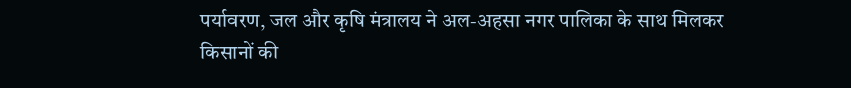पर्यावरण, जल और कृषि मंत्रालय ने अल-अहसा नगर पालिका के साथ मिलकर किसानों की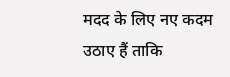मदद के लिए नए कदम उठाए हैं ताकि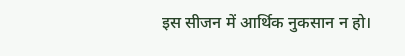इस सीजन में आर्थिक नुकसान न हो।